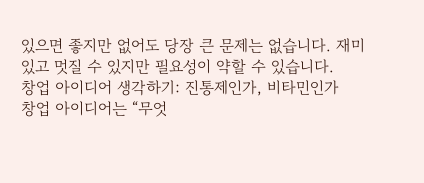있으면 좋지만 없어도 당장 큰 문제는 없습니다. 재미있고 멋질 수 있지만 필요성이 약할 수 있습니다.
창업 아이디어 생각하기: 진통제인가, 비타민인가
창업 아이디어는 “무엇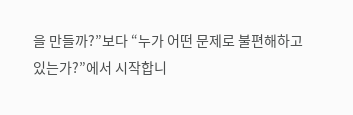을 만들까?”보다 “누가 어떤 문제로 불편해하고 있는가?”에서 시작합니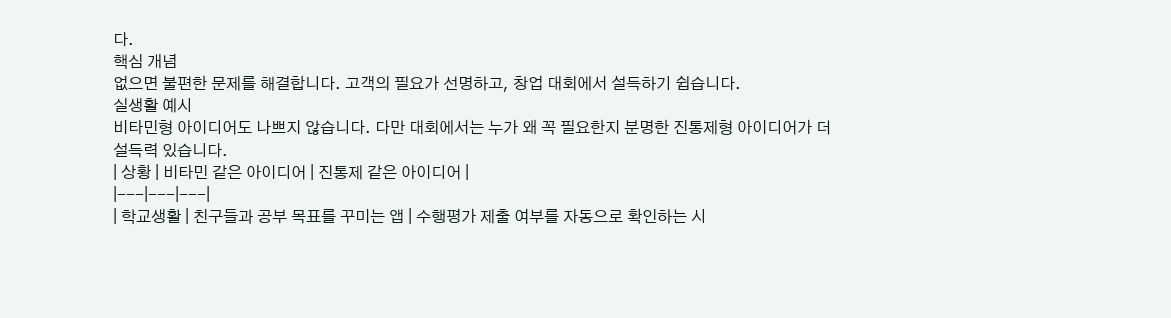다.
핵심 개념
없으면 불편한 문제를 해결합니다. 고객의 필요가 선명하고, 창업 대회에서 설득하기 쉽습니다.
실생활 예시
비타민형 아이디어도 나쁘지 않습니다. 다만 대회에서는 누가 왜 꼭 필요한지 분명한 진통제형 아이디어가 더 설득력 있습니다.
| 상황 | 비타민 같은 아이디어 | 진통제 같은 아이디어 |
|---|---|---|
| 학교생활 | 친구들과 공부 목표를 꾸미는 앱 | 수행평가 제출 여부를 자동으로 확인하는 시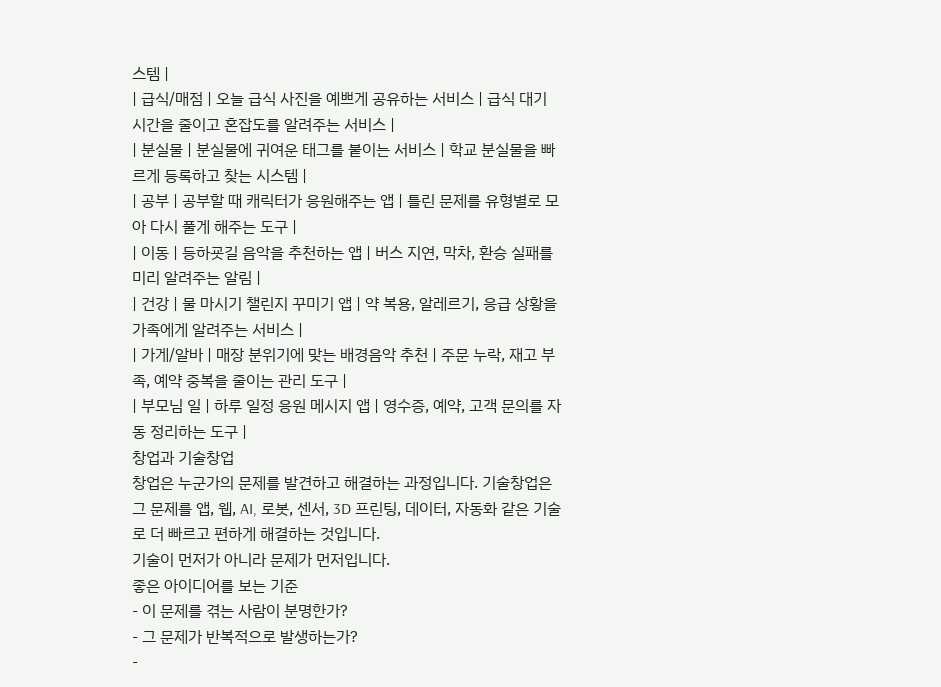스템 |
| 급식/매점 | 오늘 급식 사진을 예쁘게 공유하는 서비스 | 급식 대기 시간을 줄이고 혼잡도를 알려주는 서비스 |
| 분실물 | 분실물에 귀여운 태그를 붙이는 서비스 | 학교 분실물을 빠르게 등록하고 찾는 시스템 |
| 공부 | 공부할 때 캐릭터가 응원해주는 앱 | 틀린 문제를 유형별로 모아 다시 풀게 해주는 도구 |
| 이동 | 등하굣길 음악을 추천하는 앱 | 버스 지연, 막차, 환승 실패를 미리 알려주는 알림 |
| 건강 | 물 마시기 챌린지 꾸미기 앱 | 약 복용, 알레르기, 응급 상황을 가족에게 알려주는 서비스 |
| 가게/알바 | 매장 분위기에 맞는 배경음악 추천 | 주문 누락, 재고 부족, 예약 중복을 줄이는 관리 도구 |
| 부모님 일 | 하루 일정 응원 메시지 앱 | 영수증, 예약, 고객 문의를 자동 정리하는 도구 |
창업과 기술창업
창업은 누군가의 문제를 발견하고 해결하는 과정입니다. 기술창업은 그 문제를 앱, 웹, AI, 로봇, 센서, 3D 프린팅, 데이터, 자동화 같은 기술로 더 빠르고 편하게 해결하는 것입니다.
기술이 먼저가 아니라 문제가 먼저입니다.
좋은 아이디어를 보는 기준
- 이 문제를 겪는 사람이 분명한가?
- 그 문제가 반복적으로 발생하는가?
-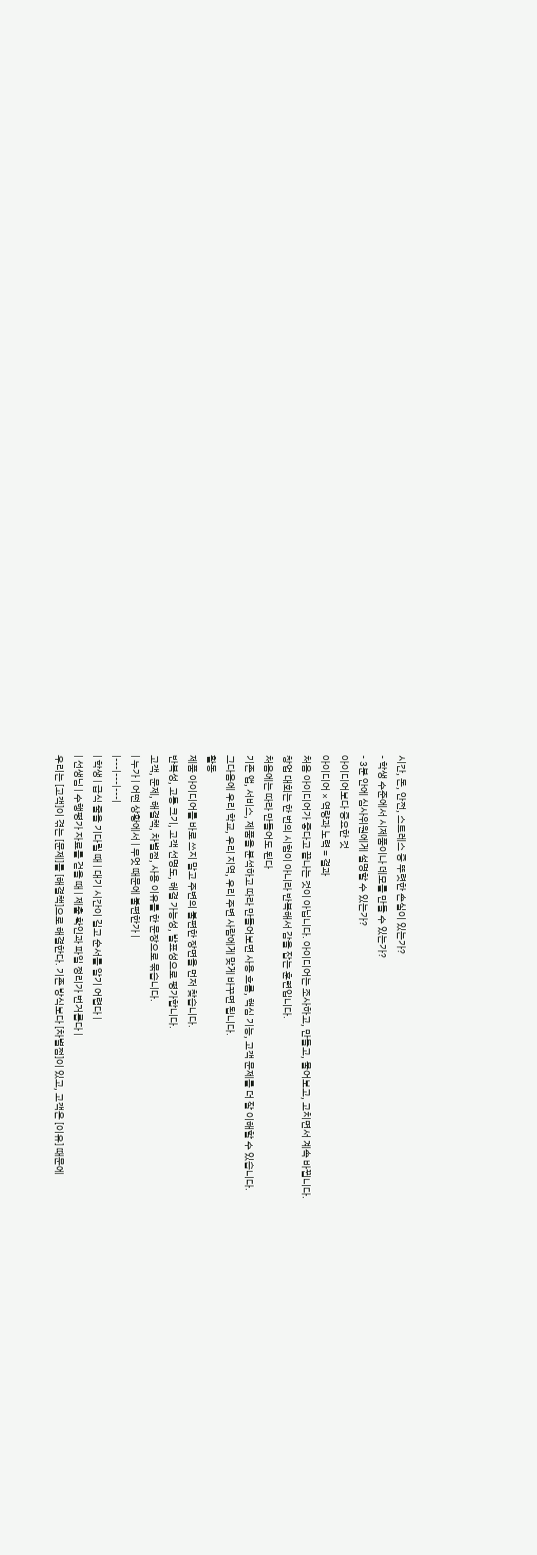시간, 돈, 안전, 스트레스 중 뚜렷한 손실이 있는가?
- 학생 수준에서 시제품이나 데모를 만들 수 있는가?
- 3분 안에 심사위원에게 설명할 수 있는가?
아이디어보다 중요한 것
아이디어 × 역량과 노력 = 결과
처음 아이디어가 좋다고 끝나는 것이 아닙니다. 아이디어는 조사하고, 만들고, 물어보고, 고치면서 계속 바뀝니다.
창업 대회는 한 번의 시험이 아니라 반복해서 감을 잡는 훈련입니다.
처음에는 따라 만들어도 된다
기존 앱, 서비스, 제품을 분석하고 따라 만들어보면 사용 흐름, 핵심 기능, 고객 문제를 더 잘 이해할 수 있습니다.
그다음에 우리 학교, 우리 지역, 우리 주변 사람에게 맞게 바꾸면 됩니다.
활동
제품 아이디어를 바로 쓰지 말고 주변의 불편한 장면을 먼저 찾습니다.
반복성, 고통 크기, 고객 선명도, 해결 가능성, 발표성으로 평가합니다.
고객, 문제, 해결책, 차별점, 사용 이유를 한 문장으로 묶습니다.
| 누가 | 어떤 상황에서 | 무엇 때문에 불편한가 |
|---|---|---|
| 학생 | 급식 줄을 기다릴 때 | 대기 시간이 길고 순서를 알기 어렵다 |
| 선생님 | 수행평가 자료를 걷을 때 | 제출 확인과 파일 정리가 번거롭다 |
우리는 [고객]이 겪는 [문제]를 [해결책]으로 해결한다. 기존 방식보다 [차별점]이 있고, 고객은 [이유] 때문에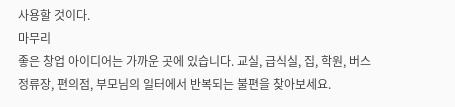사용할 것이다.
마무리
좋은 창업 아이디어는 가까운 곳에 있습니다. 교실, 급식실, 집, 학원, 버스정류장, 편의점, 부모님의 일터에서 반복되는 불편을 찾아보세요.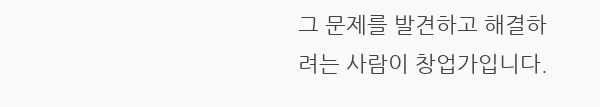그 문제를 발견하고 해결하려는 사람이 창업가입니다.